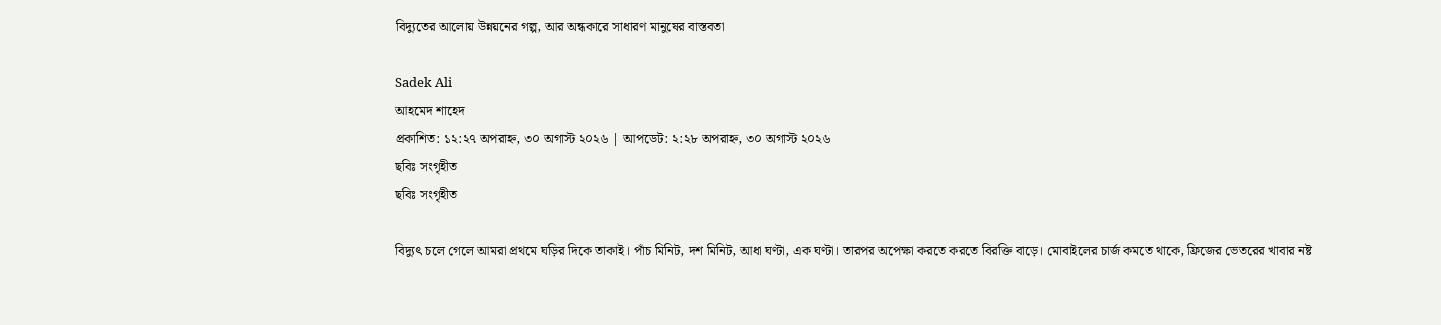বিদ্যুতের আলোয় উন্নয়নের গল্প, আর অন্ধকারে সাধারণ মানুষের বাস্তবতা

Sadek Ali
আহমেদ শাহেদ
প্রকাশিত: ১২:২৭ অপরাহ্ন, ৩০ অগাস্ট ২০২৬ | আপডেট: ২:২৮ অপরাহ্ন, ৩০ অগাস্ট ২০২৬
ছবিঃ সংগৃহীত
ছবিঃ সংগৃহীত

বিদ্যুৎ চলে গেলে আমরা প্রথমে ঘড়ির দিকে তাকাই। পাঁচ মিনিট, দশ মিনিট, আধা ঘণ্টা, এক ঘণ্টা। তারপর অপেক্ষা করতে করতে বিরক্তি বাড়ে। মোবাইলের চার্জ কমতে থাকে, ফ্রিজের ভেতরের খাবার নষ্ট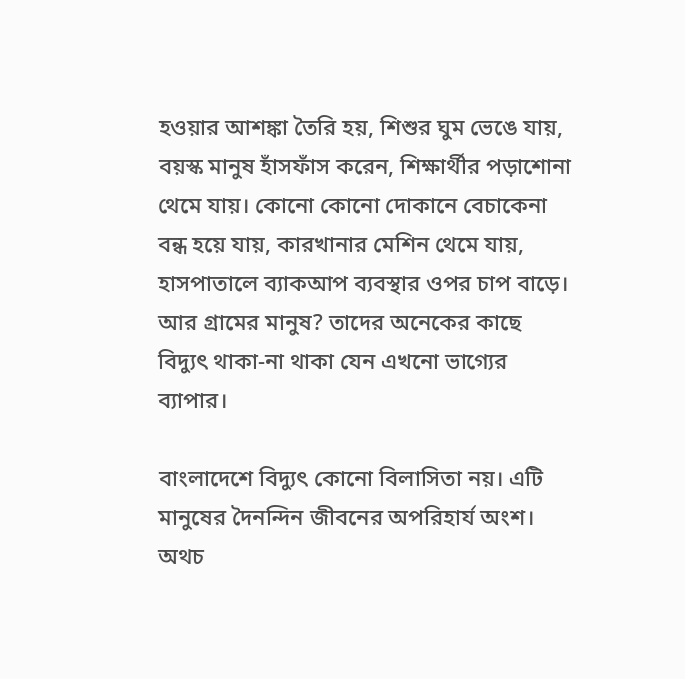হওয়ার আশঙ্কা তৈরি হয়, শিশুর ঘুম ভেঙে যায়, বয়স্ক মানুষ হাঁসফাঁস করেন, শিক্ষার্থীর পড়াশোনা থেমে যায়। কোনো কোনো দোকানে বেচাকেনা বন্ধ হয়ে যায়, কারখানার মেশিন থেমে যায়, হাসপাতালে ব্যাকআপ ব্যবস্থার ওপর চাপ বাড়ে। আর গ্রামের মানুষ? তাদের অনেকের কাছে বিদ্যুৎ থাকা-না থাকা যেন এখনো ভাগ্যের ব্যাপার।

বাংলাদেশে বিদ্যুৎ কোনো বিলাসিতা নয়। এটি মানুষের দৈনন্দিন জীবনের অপরিহার্য অংশ। অথচ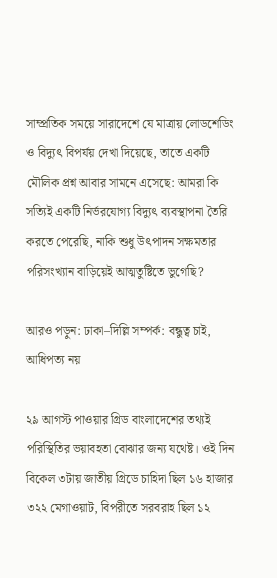সাম্প্রতিক সময়ে সারাদেশে যে মাত্রায় লোডশেডিং ও বিদ্যুৎ বিপর্যয় দেখা দিয়েছে, তাতে একটি মৌলিক প্রশ্ন আবার সামনে এসেছে: আমরা কি সত্যিই একটি নির্ভরযোগ্য বিদ্যুৎ ব্যবস্থাপনা তৈরি করতে পেরেছি, নাকি শুধু উৎপাদন সক্ষমতার পরিসংখ্যান বাড়িয়েই আত্মতুষ্টিতে ভুগেছি?

আরও পড়ুন: ঢাকা–দিল্লি সম্পর্ক: বন্ধুত্ব চাই, আধিপত্য নয়

২৯ আগস্ট পাওয়ার গ্রিড বাংলাদেশের তথ্যই পরিস্থিতির ভয়াবহতা বোঝার জন্য যথেষ্ট। ওই দিন বিকেল ৩টায় জাতীয় গ্রিডে চাহিদা ছিল ১৬ হাজার ৩২২ মেগাওয়াট, বিপরীতে সরবরাহ ছিল ১২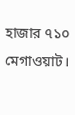হাজার ৭১০ মেগাওয়াট।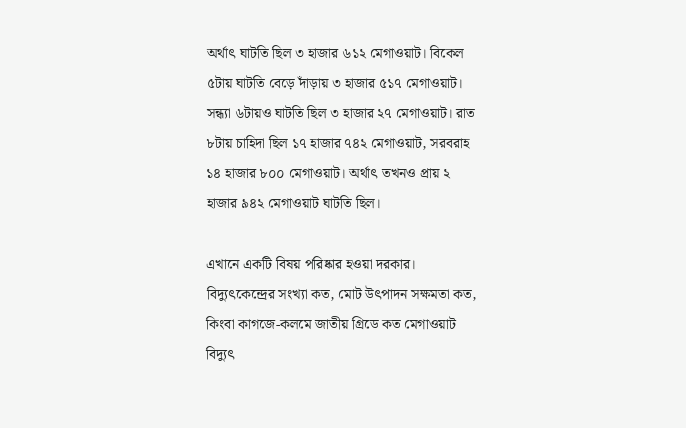অর্থাৎ ঘাটতি ছিল ৩ হাজার ৬১২ মেগাওয়াট। বিকেল ৫টায় ঘাটতি বেড়ে দাঁড়ায় ৩ হাজার ৫১৭ মেগাওয়াট। সন্ধ্যা ৬টায়ও ঘাটতি ছিল ৩ হাজার ২৭ মেগাওয়াট। রাত ৮টায় চাহিদা ছিল ১৭ হাজার ৭৪২ মেগাওয়াট, সরবরাহ ১৪ হাজার ৮০০ মেগাওয়াট। অর্থাৎ তখনও প্রায় ২ হাজার ৯৪২ মেগাওয়াট ঘাটতি ছিল।

এখানে একটি বিষয় পরিষ্কার হওয়া দরকার। বিদ্যুৎকেন্দ্রের সংখ্যা কত, মোট উৎপাদন সক্ষমতা কত, কিংবা কাগজে-কলমে জাতীয় গ্রিডে কত মেগাওয়াট বিদ্যুৎ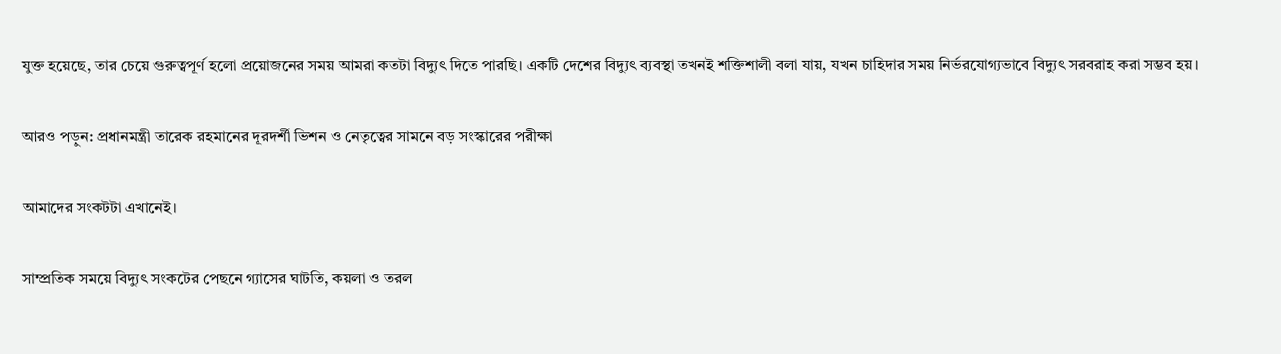যুক্ত হয়েছে, তার চেয়ে গুরুত্বপূর্ণ হলো প্রয়োজনের সময় আমরা কতটা বিদ্যুৎ দিতে পারছি। একটি দেশের বিদ্যুৎ ব্যবস্থা তখনই শক্তিশালী বলা যায়, যখন চাহিদার সময় নির্ভরযোগ্যভাবে বিদ্যুৎ সরবরাহ করা সম্ভব হয়।

আরও পড়ুন: প্রধানমন্ত্রী তারেক রহমানের দূরদর্শী ভিশন ও নেতৃত্বের সামনে বড় সংস্কারের পরীক্ষা

আমাদের সংকটটা এখানেই।

সাম্প্রতিক সময়ে বিদ্যুৎ সংকটের পেছনে গ্যাসের ঘাটতি, কয়লা ও তরল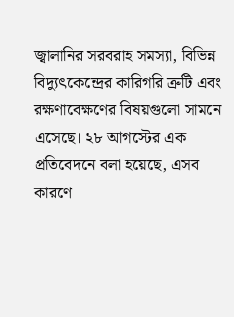জ্বালানির সরবরাহ সমস্যা, বিভিন্ন বিদ্যুৎকেন্দ্রের কারিগরি ত্রুটি এবং রক্ষণাবেক্ষণের বিষয়গুলো সামনে এসেছে। ২৮ আগস্টের এক প্রতিবেদনে বলা হয়েছে, এসব কারণে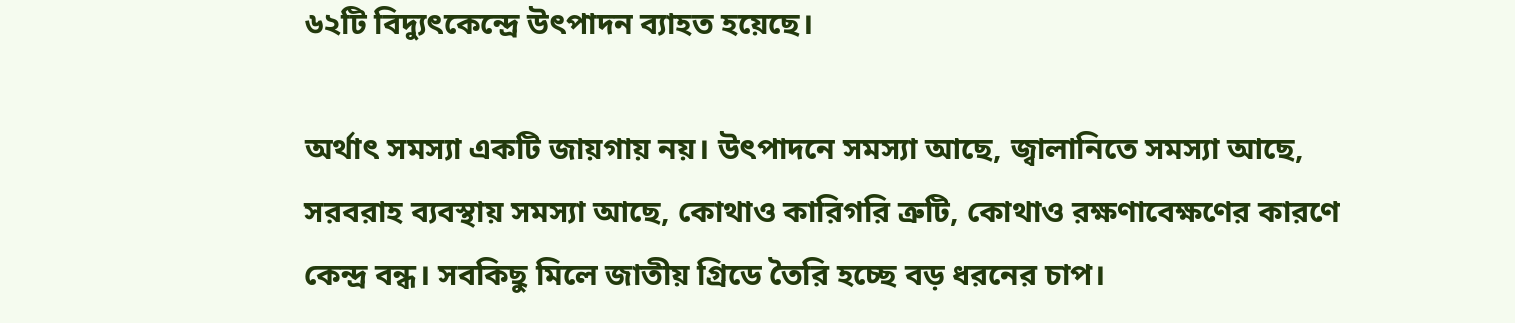৬২টি বিদ্যুৎকেন্দ্রে উৎপাদন ব্যাহত হয়েছে।

অর্থাৎ সমস্যা একটি জায়গায় নয়। উৎপাদনে সমস্যা আছে, জ্বালানিতে সমস্যা আছে, সরবরাহ ব্যবস্থায় সমস্যা আছে, কোথাও কারিগরি ত্রুটি, কোথাও রক্ষণাবেক্ষণের কারণে কেন্দ্র বন্ধ। সবকিছু মিলে জাতীয় গ্রিডে তৈরি হচ্ছে বড় ধরনের চাপ।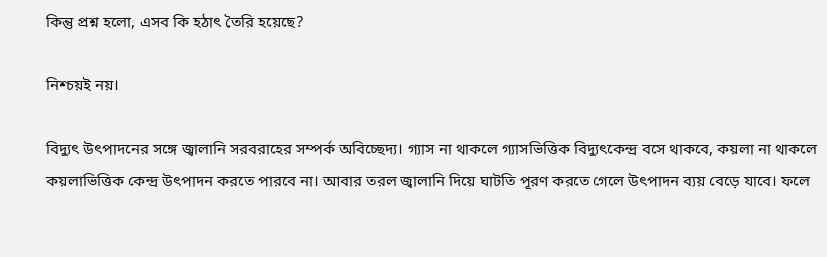কিন্তু প্রশ্ন হলো, এসব কি হঠাৎ তৈরি হয়েছে?

নিশ্চয়ই নয়।

বিদ্যুৎ উৎপাদনের সঙ্গে জ্বালানি সরবরাহের সম্পর্ক অবিচ্ছেদ্য। গ্যাস না থাকলে গ্যাসভিত্তিক বিদ্যুৎকেন্দ্র বসে থাকবে, কয়লা না থাকলে কয়লাভিত্তিক কেন্দ্র উৎপাদন করতে পারবে না। আবার তরল জ্বালানি দিয়ে ঘাটতি পূরণ করতে গেলে উৎপাদন ব্যয় বেড়ে যাবে। ফলে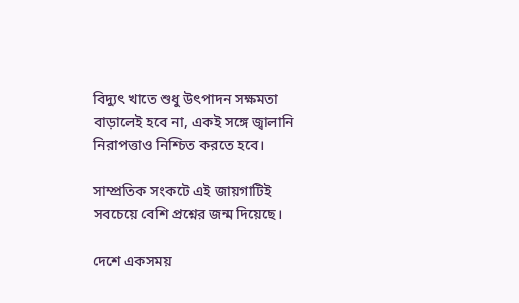বিদ্যুৎ খাতে শুধু উৎপাদন সক্ষমতা বাড়ালেই হবে না, একই সঙ্গে জ্বালানি নিরাপত্তাও নিশ্চিত করতে হবে।

সাম্প্রতিক সংকটে এই জায়গাটিই সবচেয়ে বেশি প্রশ্নের জন্ম দিয়েছে।

দেশে একসময়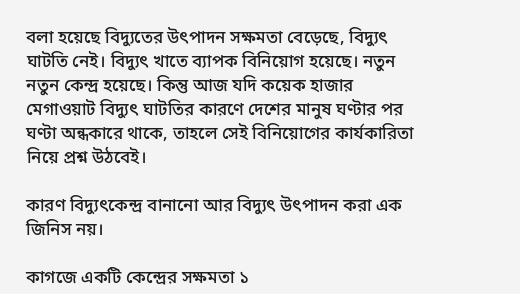বলা হয়েছে বিদ্যুতের উৎপাদন সক্ষমতা বেড়েছে, বিদ্যুৎ ঘাটতি নেই। বিদ্যুৎ খাতে ব্যাপক বিনিয়োগ হয়েছে। নতুন নতুন কেন্দ্র হয়েছে। কিন্তু আজ যদি কয়েক হাজার মেগাওয়াট বিদ্যুৎ ঘাটতির কারণে দেশের মানুষ ঘণ্টার পর ঘণ্টা অন্ধকারে থাকে, তাহলে সেই বিনিয়োগের কার্যকারিতা নিয়ে প্রশ্ন উঠবেই।

কারণ বিদ্যুৎকেন্দ্র বানানো আর বিদ্যুৎ উৎপাদন করা এক জিনিস নয়।

কাগজে একটি কেন্দ্রের সক্ষমতা ১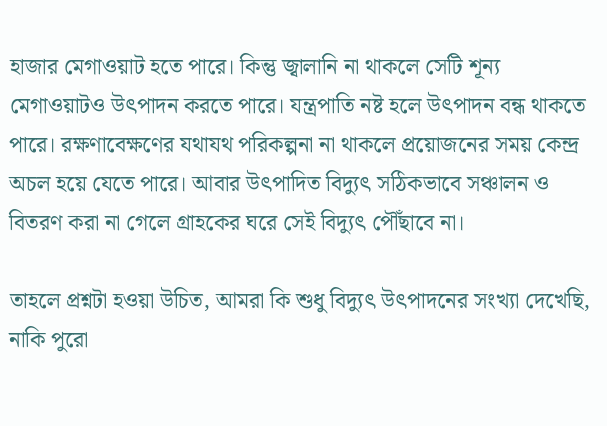হাজার মেগাওয়াট হতে পারে। কিন্তু জ্বালানি না থাকলে সেটি শূন্য মেগাওয়াটও উৎপাদন করতে পারে। যন্ত্রপাতি নষ্ট হলে উৎপাদন বন্ধ থাকতে পারে। রক্ষণাবেক্ষণের যথাযথ পরিকল্পনা না থাকলে প্রয়োজনের সময় কেন্দ্র অচল হয়ে যেতে পারে। আবার উৎপাদিত বিদ্যুৎ সঠিকভাবে সঞ্চালন ও বিতরণ করা না গেলে গ্রাহকের ঘরে সেই বিদ্যুৎ পৌঁছাবে না।

তাহলে প্রশ্নটা হওয়া উচিত, আমরা কি শুধু বিদ্যুৎ উৎপাদনের সংখ্যা দেখেছি, নাকি পুরো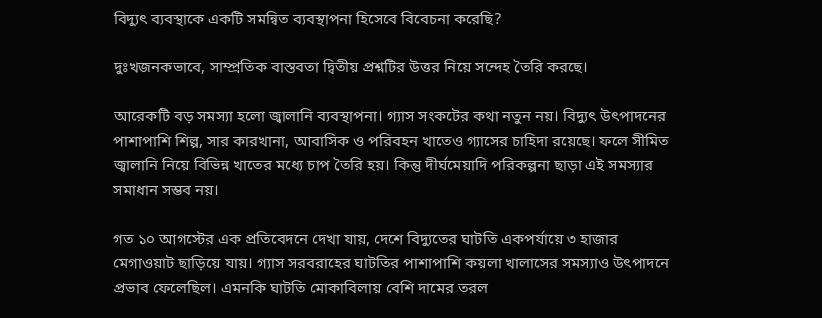বিদ্যুৎ ব্যবস্থাকে একটি সমন্বিত ব্যবস্থাপনা হিসেবে বিবেচনা করেছি?

দুঃখজনকভাবে, সাম্প্রতিক বাস্তবতা দ্বিতীয় প্রশ্নটির উত্তর নিয়ে সন্দেহ তৈরি করছে।

আরেকটি বড় সমস্যা হলো জ্বালানি ব্যবস্থাপনা। গ্যাস সংকটের কথা নতুন নয়। বিদ্যুৎ উৎপাদনের পাশাপাশি শিল্প, সার কারখানা, আবাসিক ও পরিবহন খাতেও গ্যাসের চাহিদা রয়েছে। ফলে সীমিত জ্বালানি নিয়ে বিভিন্ন খাতের মধ্যে চাপ তৈরি হয়। কিন্তু দীর্ঘমেয়াদি পরিকল্পনা ছাড়া এই সমস্যার সমাধান সম্ভব নয়।

গত ১০ আগস্টের এক প্রতিবেদনে দেখা যায়, দেশে বিদ্যুতের ঘাটতি একপর্যায়ে ৩ হাজার মেগাওয়াট ছাড়িয়ে যায়। গ্যাস সরবরাহের ঘাটতির পাশাপাশি কয়লা খালাসের সমস্যাও উৎপাদনে প্রভাব ফেলেছিল। এমনকি ঘাটতি মোকাবিলায় বেশি দামের তরল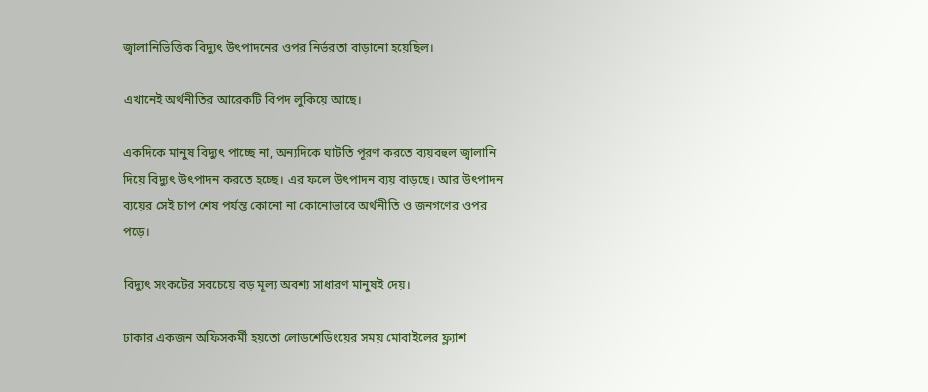জ্বালানিভিত্তিক বিদ্যুৎ উৎপাদনের ওপর নির্ভরতা বাড়ানো হয়েছিল।

এখানেই অর্থনীতির আরেকটি বিপদ লুকিয়ে আছে।

একদিকে মানুষ বিদ্যুৎ পাচ্ছে না, অন্যদিকে ঘাটতি পূরণ করতে ব্যয়বহুল জ্বালানি দিয়ে বিদ্যুৎ উৎপাদন করতে হচ্ছে। এর ফলে উৎপাদন ব্যয় বাড়ছে। আর উৎপাদন ব্যয়ের সেই চাপ শেষ পর্যন্ত কোনো না কোনোভাবে অর্থনীতি ও জনগণের ওপর পড়ে।

বিদ্যুৎ সংকটের সবচেয়ে বড় মূল্য অবশ্য সাধারণ মানুষই দেয়।

ঢাকার একজন অফিসকর্মী হয়তো লোডশেডিংয়ের সময় মোবাইলের ফ্ল্যাশ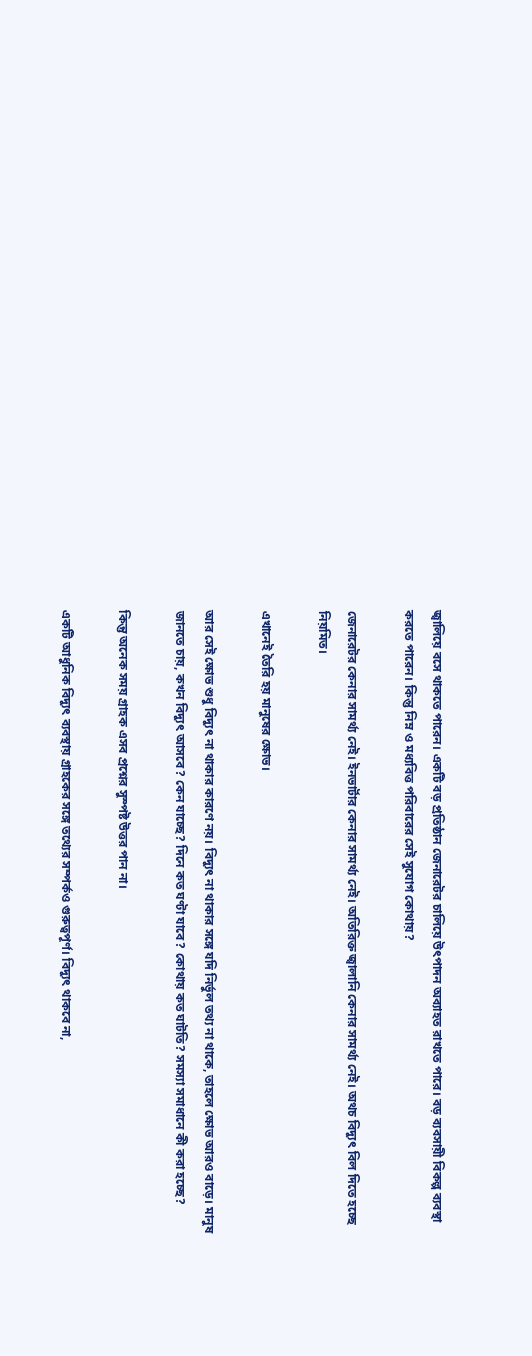জ্বালিয়ে বসে থাকতে পারেন। একটি বড় প্রতিষ্ঠান জেনারেটর চালিয়ে উৎপাদন অব্যাহত রাখতে পারে। বড় ব্যবসায়ী বিকল্প ব্যবস্থা করতে পারেন। কিন্তু নিম্ন ও মধ্যবিত্ত পরিবারের সেই সুযোগ কোথায়?

জেনারেটর কেনার সামর্থ্য নেই। ইনভার্টার কেনার সামর্থ্য নেই। অতিরিক্ত জ্বালানি কেনার সামর্থ্য নেই। অথচ বিদ্যুৎ বিল দিতে হচ্ছে নিয়মিত।

এখানেই তৈরি হয় মানুষের ক্ষোভ।

আর সেই ক্ষোভ শুধু বিদ্যুৎ না থাকার কারণে নয়। বিদ্যুৎ না থাকার সঙ্গে যদি নির্ভুল তথ্য না থাকে, তাহলে ক্ষোভ আরও বাড়ে। মানুষ জানতে চায়, কখন বিদ্যুৎ আসবে? কেন যাচ্ছে? দিনে কত ঘণ্টা যাবে? কোথায় কত ঘাটতি? সমস্যা সমাধানে কী করা হচ্ছে?

কিন্তু অনেক সময় গ্রাহক এসব প্রশ্নের সুস্পষ্ট উত্তর পান না।

একটি আধুনিক বিদ্যুৎ ব্যবস্থায় গ্রাহকের সঙ্গে তথ্যের সম্পর্কও গুরুত্বপূর্ণ। বিদ্যুৎ থাকবে না,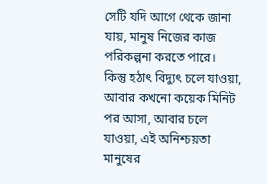সেটি যদি আগে থেকে জানা যায়, মানুষ নিজের কাজ পরিকল্পনা করতে পারে। কিন্তু হঠাৎ বিদ্যুৎ চলে যাওয়া, আবার কখনো কয়েক মিনিট পর আসা, আবার চলে যাওয়া, এই অনিশ্চয়তা মানুষের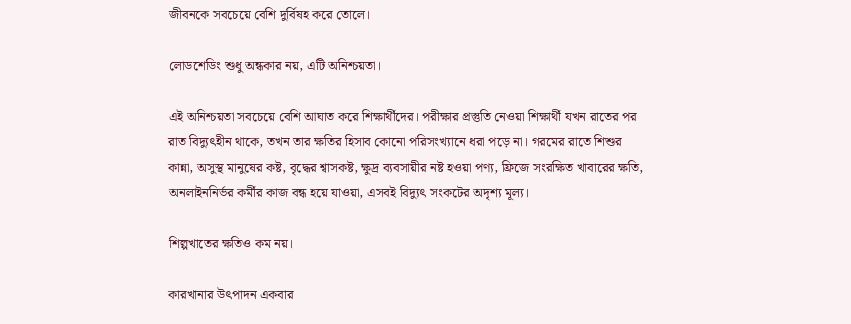জীবনকে সবচেয়ে বেশি দুর্বিষহ করে তোলে।

লোডশেডিং শুধু অন্ধকার নয়, এটি অনিশ্চয়তা।

এই অনিশ্চয়তা সবচেয়ে বেশি আঘাত করে শিক্ষার্থীদের। পরীক্ষার প্রস্তুতি নেওয়া শিক্ষার্থী যখন রাতের পর রাত বিদ্যুৎহীন থাকে, তখন তার ক্ষতির হিসাব কোনো পরিসংখ্যানে ধরা পড়ে না। গরমের রাতে শিশুর কান্না, অসুস্থ মানুষের কষ্ট, বৃদ্ধের শ্বাসকষ্ট, ক্ষুদ্র ব্যবসায়ীর নষ্ট হওয়া পণ্য, ফ্রিজে সংরক্ষিত খাবারের ক্ষতি, অনলাইননির্ভর কর্মীর কাজ বন্ধ হয়ে যাওয়া, এসবই বিদ্যুৎ সংকটের অদৃশ্য মূল্য।

শিল্পখাতের ক্ষতিও কম নয়।

কারখানার উৎপাদন একবার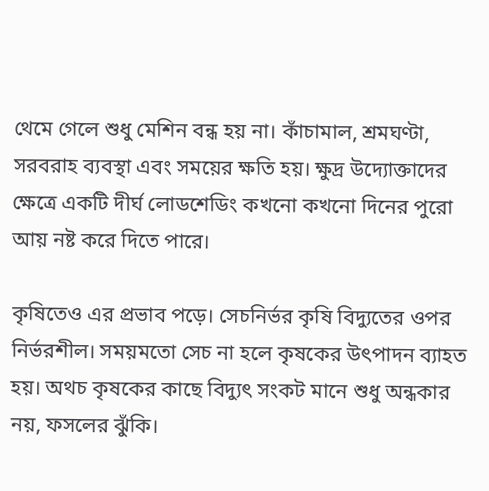থেমে গেলে শুধু মেশিন বন্ধ হয় না। কাঁচামাল, শ্রমঘণ্টা, সরবরাহ ব্যবস্থা এবং সময়ের ক্ষতি হয়। ক্ষুদ্র উদ্যোক্তাদের ক্ষেত্রে একটি দীর্ঘ লোডশেডিং কখনো কখনো দিনের পুরো আয় নষ্ট করে দিতে পারে।

কৃষিতেও এর প্রভাব পড়ে। সেচনির্ভর কৃষি বিদ্যুতের ওপর নির্ভরশীল। সময়মতো সেচ না হলে কৃষকের উৎপাদন ব্যাহত হয়। অথচ কৃষকের কাছে বিদ্যুৎ সংকট মানে শুধু অন্ধকার নয়, ফসলের ঝুঁকি।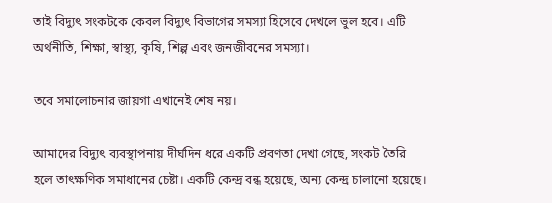তাই বিদ্যুৎ সংকটকে কেবল বিদ্যুৎ বিভাগের সমস্যা হিসেবে দেখলে ভুল হবে। এটি অর্থনীতি, শিক্ষা, স্বাস্থ্য, কৃষি, শিল্প এবং জনজীবনের সমস্যা।

তবে সমালোচনার জায়গা এখানেই শেষ নয়।

আমাদের বিদ্যুৎ ব্যবস্থাপনায় দীর্ঘদিন ধরে একটি প্রবণতা দেখা গেছে, সংকট তৈরি হলে তাৎক্ষণিক সমাধানের চেষ্টা। একটি কেন্দ্র বন্ধ হয়েছে, অন্য কেন্দ্র চালানো হয়েছে।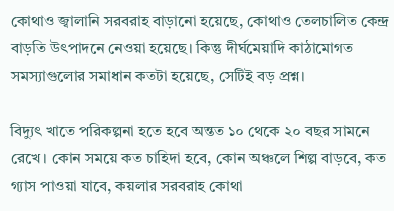কোথাও জ্বালানি সরবরাহ বাড়ানো হয়েছে, কোথাও তেলচালিত কেন্দ্র বাড়তি উৎপাদনে নেওয়া হয়েছে। কিন্তু দীর্ঘমেয়াদি কাঠামোগত সমস্যাগুলোর সমাধান কতটা হয়েছে, সেটিই বড় প্রশ্ন।

বিদ্যুৎ খাতে পরিকল্পনা হতে হবে অন্তত ১০ থেকে ২০ বছর সামনে রেখে। কোন সময়ে কত চাহিদা হবে, কোন অঞ্চলে শিল্প বাড়বে, কত গ্যাস পাওয়া যাবে, কয়লার সরবরাহ কোথা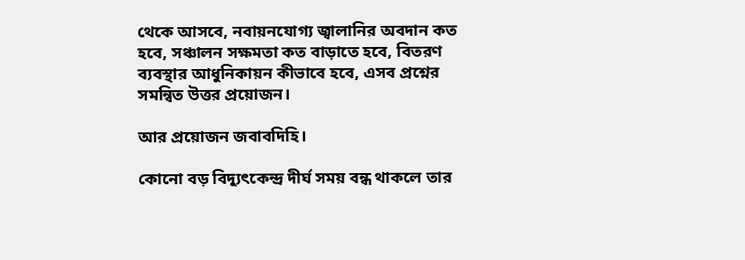থেকে আসবে, নবায়নযোগ্য জ্বালানির অবদান কত হবে, সঞ্চালন সক্ষমতা কত বাড়াতে হবে, বিতরণ ব্যবস্থার আধুনিকায়ন কীভাবে হবে, এসব প্রশ্নের সমন্বিত উত্তর প্রয়োজন।

আর প্রয়োজন জবাবদিহি।

কোনো বড় বিদ্যুৎকেন্দ্র দীর্ঘ সময় বন্ধ থাকলে তার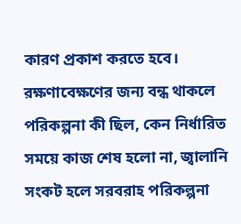কারণ প্রকাশ করতে হবে। রক্ষণাবেক্ষণের জন্য বন্ধ থাকলে পরিকল্পনা কী ছিল, কেন নির্ধারিত সময়ে কাজ শেষ হলো না, জ্বালানি সংকট হলে সরবরাহ পরিকল্পনা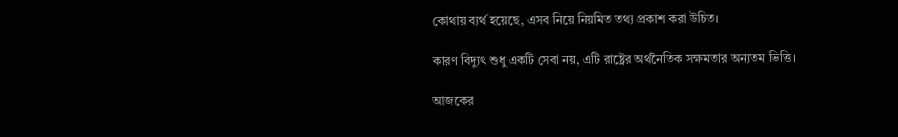কোথায় ব্যর্থ হয়েছে, এসব নিয়ে নিয়মিত তথ্য প্রকাশ করা উচিত।

কারণ বিদ্যুৎ শুধু একটি সেবা নয়, এটি রাষ্ট্রের অর্থনৈতিক সক্ষমতার অন্যতম ভিত্তি।

আজকের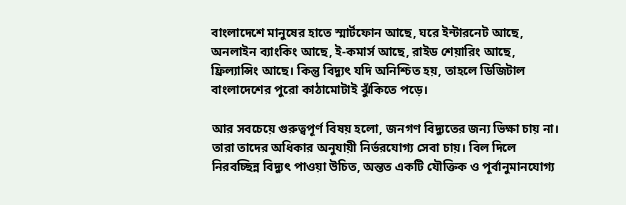বাংলাদেশে মানুষের হাতে স্মার্টফোন আছে, ঘরে ইন্টারনেট আছে, অনলাইন ব্যাংকিং আছে, ই-কমার্স আছে, রাইড শেয়ারিং আছে, ফ্রিল্যান্সিং আছে। কিন্তু বিদ্যুৎ যদি অনিশ্চিত হয়, তাহলে ডিজিটাল বাংলাদেশের পুরো কাঠামোটাই ঝুঁকিতে পড়ে।

আর সবচেয়ে গুরুত্বপূর্ণ বিষয় হলো, জনগণ বিদ্যুতের জন্য ভিক্ষা চায় না। তারা তাদের অধিকার অনুযায়ী নির্ভরযোগ্য সেবা চায়। বিল দিলে নিরবচ্ছিন্ন বিদ্যুৎ পাওয়া উচিত, অন্তত একটি যৌক্তিক ও পূর্বানুমানযোগ্য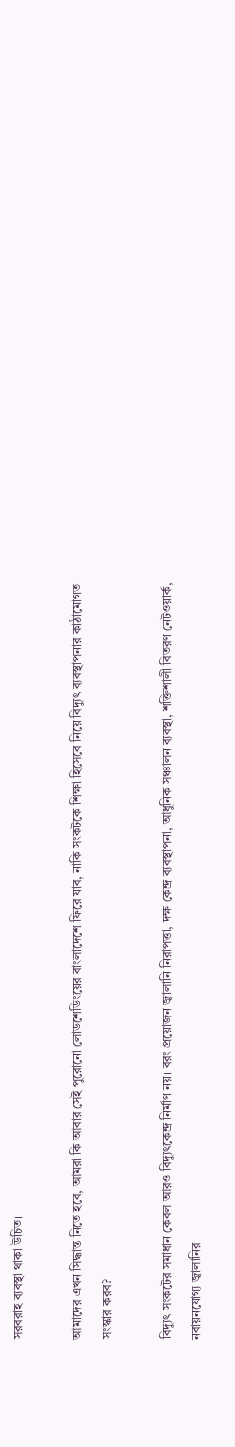সরবরাহ ব্যবস্থা থাকা উচিত।

আমাদের এখন সিদ্ধান্ত নিতে হবে, আমরা কি আবার সেই পুরোনো লোডশেডিংয়ের বাংলাদেশে ফিরে যাব, নাকি সংকটকে শিক্ষা হিসেবে নিয়ে বিদ্যুৎ ব্যবস্থাপনার কাঠামোগত সংস্কার করব?

বিদ্যুৎ সংকটের সমাধান কেবল আরও বিদ্যুৎকেন্দ্র নির্মাণ নয়। বরং প্রয়োজন জ্বালানি নিরাপত্তা, দক্ষ কেন্দ্র ব্যবস্থাপনা, আধুনিক সঞ্চালন ব্যবস্থা, শক্তিশালী বিতরণ নেটওয়ার্ক, নবায়নযোগ্য জ্বালানির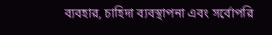ব্যবহার, চাহিদা ব্যবস্থাপনা এবং সর্বোপরি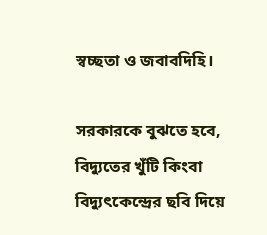স্বচ্ছতা ও জবাবদিহি।

সরকারকে বুঝতে হবে, বিদ্যুতের খুঁটি কিংবা বিদ্যুৎকেন্দ্রের ছবি দিয়ে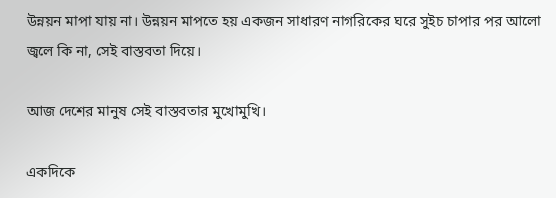উন্নয়ন মাপা যায় না। উন্নয়ন মাপতে হয় একজন সাধারণ নাগরিকের ঘরে সুইচ চাপার পর আলো জ্বলে কি না, সেই বাস্তবতা দিয়ে।

আজ দেশের মানুষ সেই বাস্তবতার মুখোমুখি।

একদিকে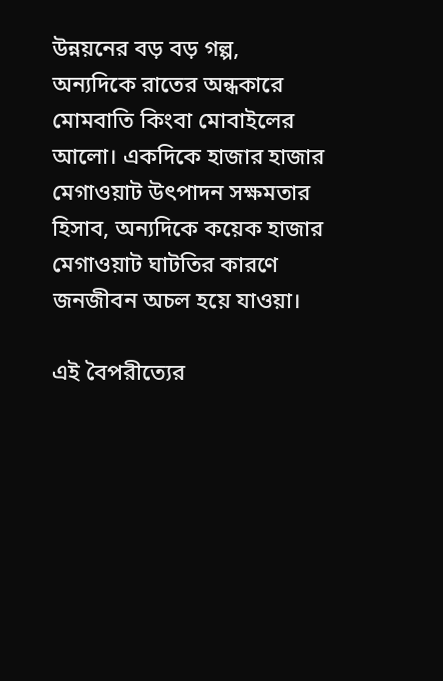উন্নয়নের বড় বড় গল্প, অন্যদিকে রাতের অন্ধকারে মোমবাতি কিংবা মোবাইলের আলো। একদিকে হাজার হাজার মেগাওয়াট উৎপাদন সক্ষমতার হিসাব, অন্যদিকে কয়েক হাজার মেগাওয়াট ঘাটতির কারণে জনজীবন অচল হয়ে যাওয়া।

এই বৈপরীত্যের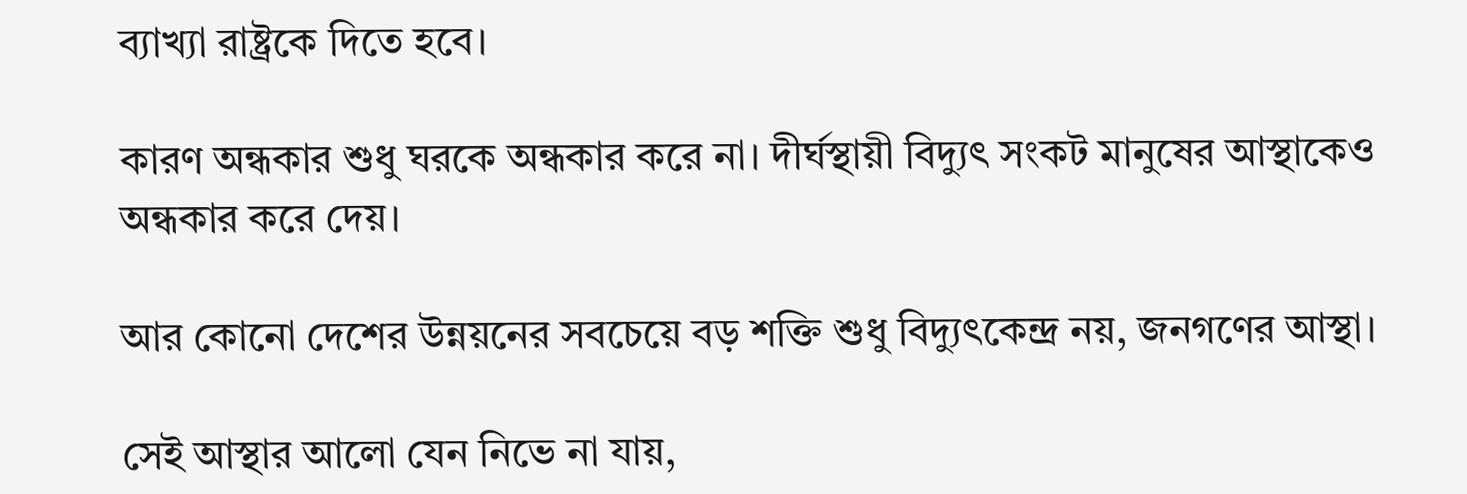ব্যাখ্যা রাষ্ট্রকে দিতে হবে।

কারণ অন্ধকার শুধু ঘরকে অন্ধকার করে না। দীর্ঘস্থায়ী বিদ্যুৎ সংকট মানুষের আস্থাকেও অন্ধকার করে দেয়।

আর কোনো দেশের উন্নয়নের সবচেয়ে বড় শক্তি শুধু বিদ্যুৎকেন্দ্র নয়, জনগণের আস্থা।

সেই আস্থার আলো যেন নিভে না যায়,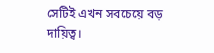সেটিই এখন সবচেয়ে বড় দায়িত্ব।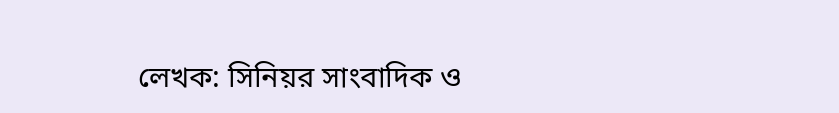লেখক: সিনিয়র সাংবাদিক ও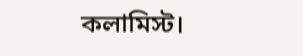কলামিস্ট।